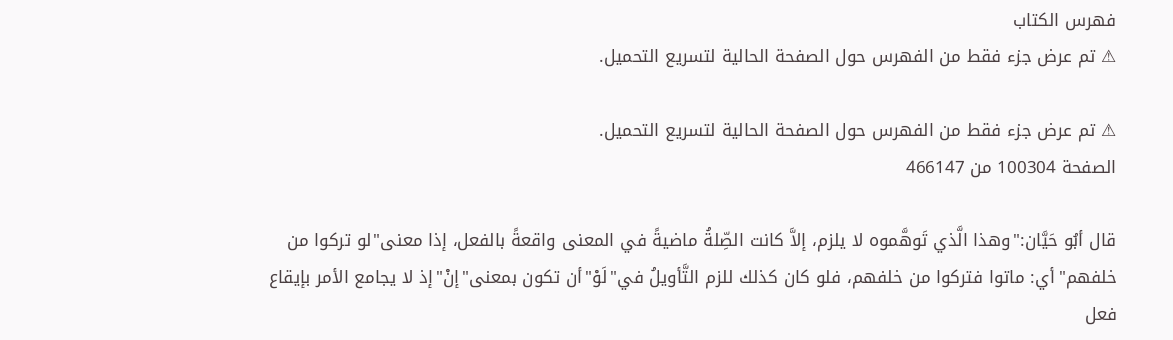فهرس الكتاب
⚠ تم عرض جزء فقط من الفهرس حول الصفحة الحالية لتسريع التحميل.

⚠ تم عرض جزء فقط من الفهرس حول الصفحة الحالية لتسريع التحميل.
الصفحة 100304 من 466147

قال أبُو حَيَّان:"وهذا الَّذي تَوهَّموه لا يلزم، إلاَّ كانت الصِّلةُ ماضيةً في المعنى واقعةً بالفعل، إذا معنى"لو تركوا من خلفهم"أي: ماتوا فتركوا من خلفهم، فلو كان كذلك للزم التَّأويلُ في"لَوْ"أن تكون بمعنى"إنْ"إذ لا يجامع الأمر بإيقاع فعل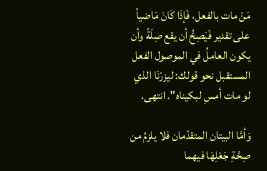مَنْ مات بالفعل، فَإذَا كَانَ مَاضياً على تقدير فَيَصِحُّ أن يقع صِلَةً وأن يكون العاملُ في الموصول الفعل المستقبل نحو قولك: ليزرْنَا الذي لو مات أمسِ لبكيناه". انتهى.

وَأمَّا البيتان المتقدّمان فلا يلزمُ من صِحَّةِ جَعْلِهَا فيهما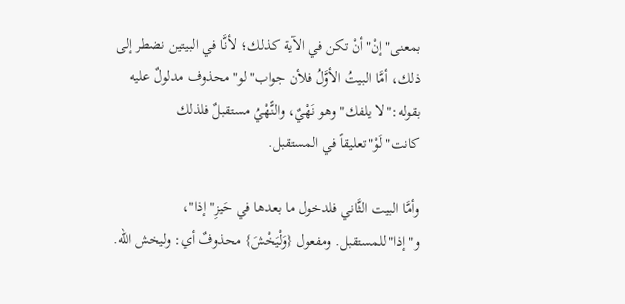بمعنى"إنْ"أنْ تكن في الآية كذلك؛ لأنَّا في البيتين نضطر إلى ذلك، أمَّا البيتُ الأوَّلُ فلأن جواب"لو"محذوف مدلولٌ عليه بقوله:"لا يلفك"وهو نَهْيٌ، والنًّهْيُ مستقبلٌ فلذلك كانت"لَوْ"تعليقاً في المستقبل.

وأمَّا البيت الثَّاني فلدخول ما بعدها في حَيزِ"إذا"، و"إذا"للمستقبل. ومفعول {وَلْيَخْشَ} محذوفٌ أي: وليخش الله.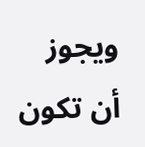ويجوز أن تكون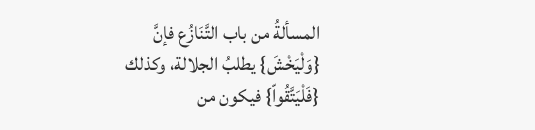المسألةُ من باب التَّنَازُع فإنَّ {وَلْيَخْشَ} يطلبُ الجلالة، وكذلك {فَلْيَتَّقُواّ} فيكون من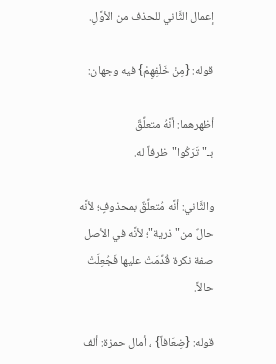إعمال الثَّاني للحذف من الأوَّلِ.

قوله: {مِنْ خَلْفِهِمْ} فيه وجهان:

أظهرهما: أنَّهُ متعلِّقٌ بـ"تَرَكُوا"ظرفاً له.

والثَّاني: أنَّه مُتعلِّقٌ بمحذوفٍ؛ لأنَّه حالٌ من"ذرية"؛ لأنَّه في الأصل صفة نكرة قُدِّمَتْ عليها فَجُعِلَتْ حالاً.

قوله: {ضِعَافاً} ، أمال حمزة: ألف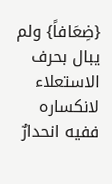{ضِعَافاً} ولم يبال بحرف الاستعلاء لانكساره ففيه انحدارٌ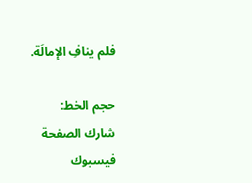فلم ينافِ الإمالَة.

حجم الخط:
شارك الصفحة
فيسبوك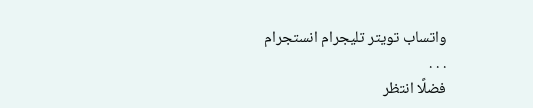واتساب تويتر تليجرام انستجرام
. . .
فضلًا انتظر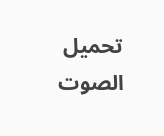تحميل الصوت